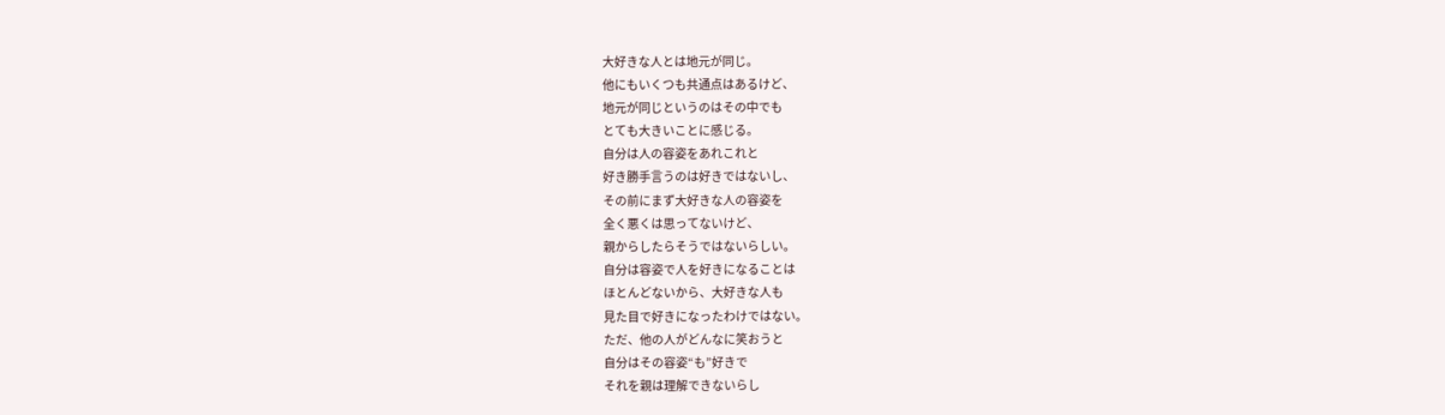大好きな人とは地元が同じ。
他にもいくつも共通点はあるけど、
地元が同じというのはその中でも
とても大きいことに感じる。
自分は人の容姿をあれこれと
好き勝手言うのは好きではないし、
その前にまず大好きな人の容姿を
全く悪くは思ってないけど、
親からしたらそうではないらしい。
自分は容姿で人を好きになることは
ほとんどないから、大好きな人も
見た目で好きになったわけではない。
ただ、他の人がどんなに笑おうと
自分はその容姿“も”好きで
それを親は理解できないらし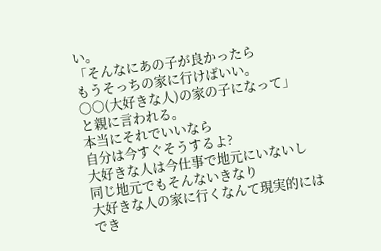い。
「そんなにあの子が良かったら
もうそっちの家に行けばいい。
〇〇(大好きな人)の家の子になって」
と親に言われる。
本当にそれでいいなら
自分は今すぐそうするよ?
大好きな人は今仕事で地元にいないし
同じ地元でもそんないきなり
大好きな人の家に行くなんて現実的には
でき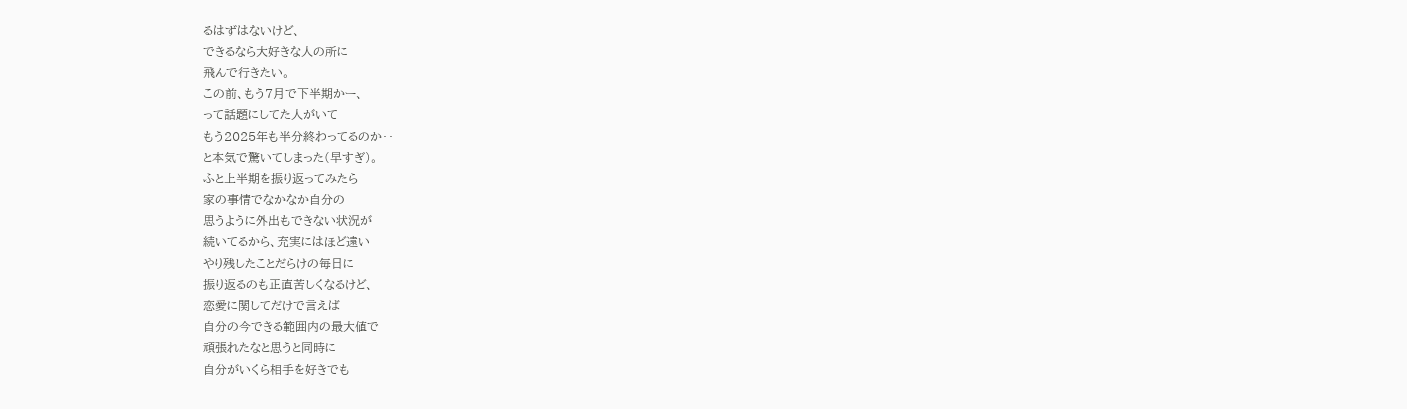るはずはないけど、
できるなら大好きな人の所に
飛んで行きたい。
この前、もう7月で下半期かー、
って話題にしてた人がいて
もう2025年も半分終わってるのか‥
と本気で驚いてしまった(早すぎ)。
ふと上半期を振り返ってみたら
家の事情でなかなか自分の
思うように外出もできない状況が
続いてるから、充実にはほど遠い
やり残したことだらけの毎日に
振り返るのも正直苦しくなるけど、
恋愛に関してだけで言えば
自分の今できる範囲内の最大値で
頑張れたなと思うと同時に
自分がいくら相手を好きでも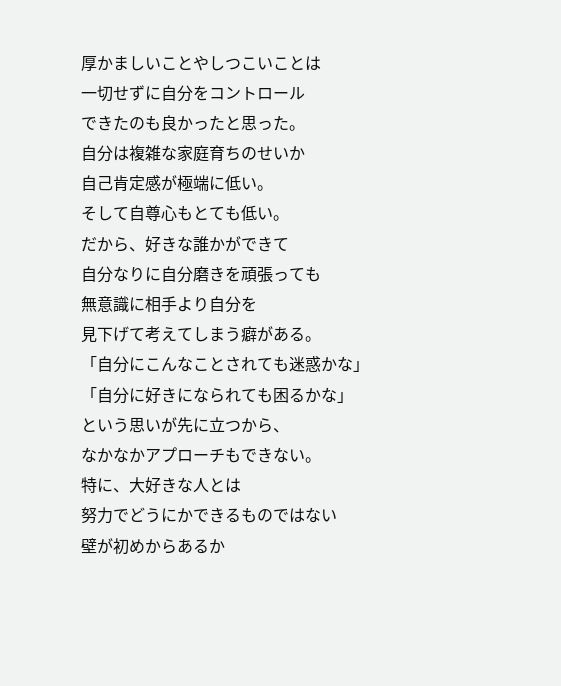厚かましいことやしつこいことは
一切せずに自分をコントロール
できたのも良かったと思った。
自分は複雑な家庭育ちのせいか
自己肯定感が極端に低い。
そして自尊心もとても低い。
だから、好きな誰かができて
自分なりに自分磨きを頑張っても
無意識に相手より自分を
見下げて考えてしまう癖がある。
「自分にこんなことされても迷惑かな」
「自分に好きになられても困るかな」
という思いが先に立つから、
なかなかアプローチもできない。
特に、大好きな人とは
努力でどうにかできるものではない
壁が初めからあるか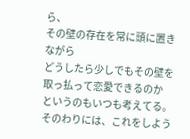ら、
その壁の存在を常に頭に置きながら
どうしたら少しでもその壁を
取っ払って恋愛できるのか
というのもいつも考えてる。
そのわりには、これをしよう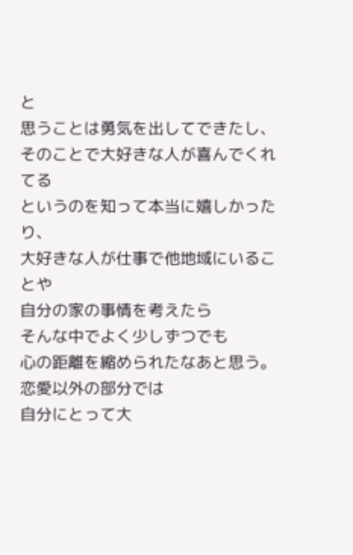と
思うことは勇気を出してできたし、
そのことで大好きな人が喜んでくれてる
というのを知って本当に嬉しかったり、
大好きな人が仕事で他地域にいることや
自分の家の事情を考えたら
そんな中でよく少しずつでも
心の距離を縮められたなあと思う。
恋愛以外の部分では
自分にとって大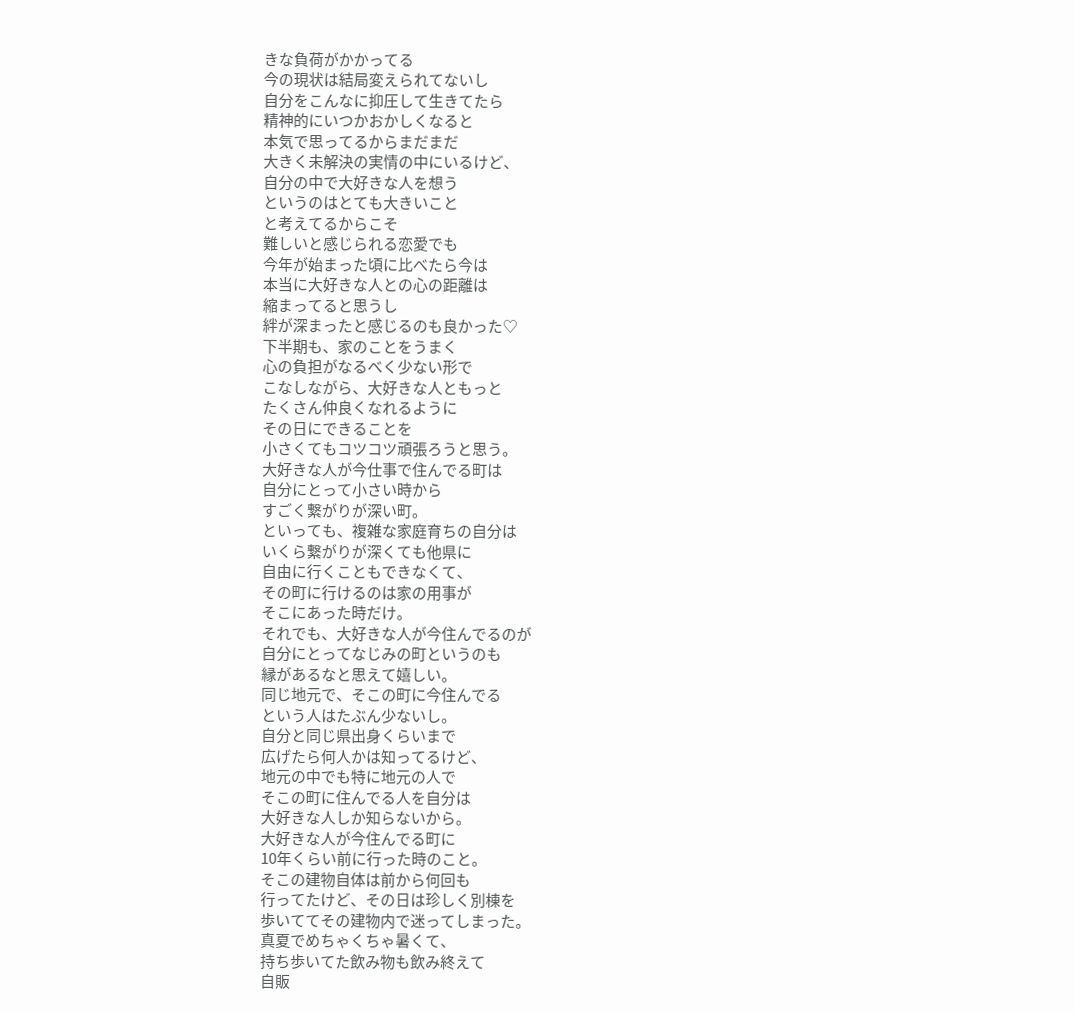きな負荷がかかってる
今の現状は結局変えられてないし
自分をこんなに抑圧して生きてたら
精神的にいつかおかしくなると
本気で思ってるからまだまだ
大きく未解決の実情の中にいるけど、
自分の中で大好きな人を想う
というのはとても大きいこと
と考えてるからこそ
難しいと感じられる恋愛でも
今年が始まった頃に比べたら今は
本当に大好きな人との心の距離は
縮まってると思うし
絆が深まったと感じるのも良かった♡
下半期も、家のことをうまく
心の負担がなるべく少ない形で
こなしながら、大好きな人ともっと
たくさん仲良くなれるように
その日にできることを
小さくてもコツコツ頑張ろうと思う。
大好きな人が今仕事で住んでる町は
自分にとって小さい時から
すごく繋がりが深い町。
といっても、複雑な家庭育ちの自分は
いくら繋がりが深くても他県に
自由に行くこともできなくて、
その町に行けるのは家の用事が
そこにあった時だけ。
それでも、大好きな人が今住んでるのが
自分にとってなじみの町というのも
縁があるなと思えて嬉しい。
同じ地元で、そこの町に今住んでる
という人はたぶん少ないし。
自分と同じ県出身くらいまで
広げたら何人かは知ってるけど、
地元の中でも特に地元の人で
そこの町に住んでる人を自分は
大好きな人しか知らないから。
大好きな人が今住んでる町に
10年くらい前に行った時のこと。
そこの建物自体は前から何回も
行ってたけど、その日は珍しく別棟を
歩いててその建物内で迷ってしまった。
真夏でめちゃくちゃ暑くて、
持ち歩いてた飲み物も飲み終えて
自販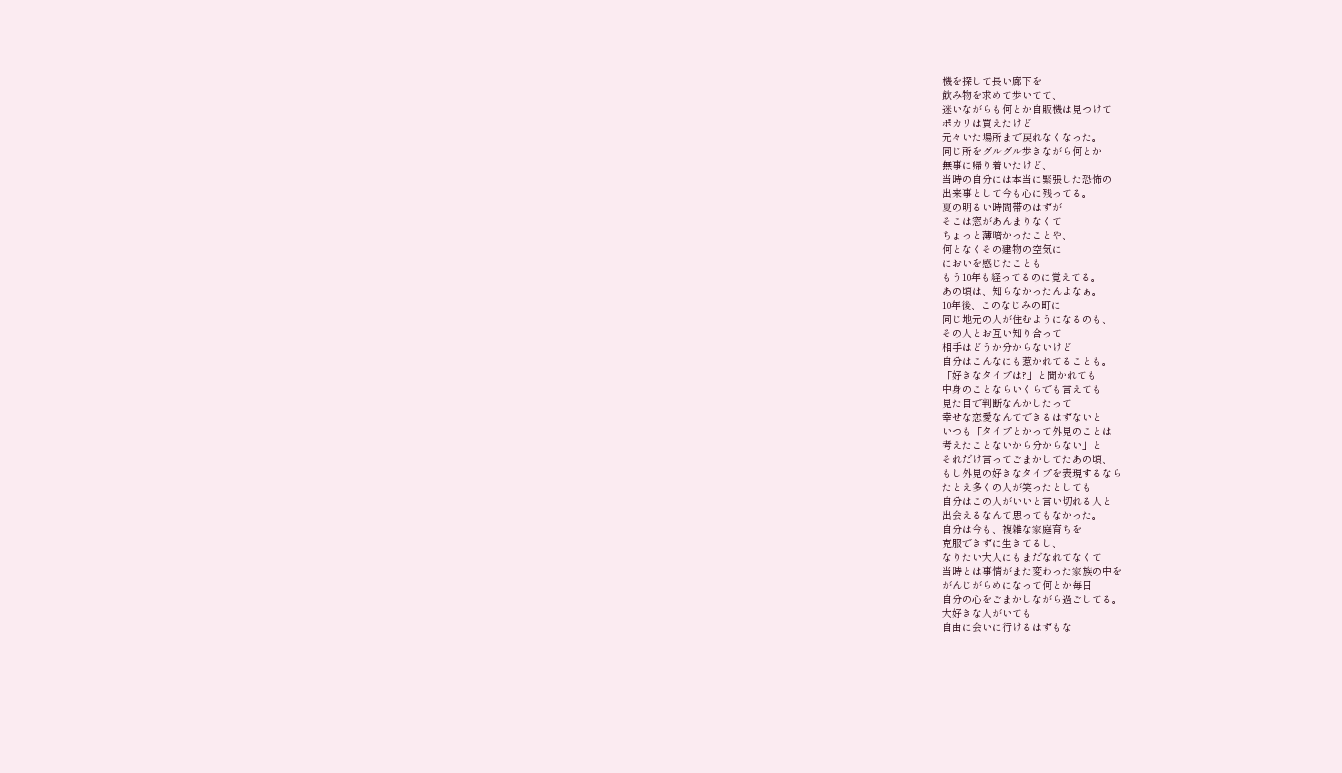機を探して長い廊下を
飲み物を求めて歩いてて、
迷いながらも何とか自販機は見つけて
ポカリは買えたけど
元々いた場所まで戻れなくなった。
同じ所をグルグル歩きながら何とか
無事に帰り着いたけど、
当時の自分には本当に緊張した恐怖の
出来事として今も心に残ってる。
夏の明るい時間帯のはずが
そこは窓があんまりなくて
ちょっと薄暗かったことや、
何となくその建物の空気に
においを感じたことも
もう10年も経ってるのに覚えてる。
あの頃は、知らなかったんよなぁ。
10年後、このなじみの町に
同じ地元の人が住むようになるのも、
その人とお互い知り合って
相手はどうか分からないけど
自分はこんなにも惹かれてることも。
「好きなタイプは?」と聞かれても
中身のことならいくらでも言えても
見た目で判断なんかしたって
幸せな恋愛なんてできるはずないと
いつも「タイプとかって外見のことは
考えたことないから分からない」と
それだけ言ってごまかしてたあの頃、
もし外見の好きなタイプを表現するなら
たとえ多くの人が笑ったとしても
自分はこの人がいいと言い切れる人と
出会えるなんて思ってもなかった。
自分は今も、複雑な家庭育ちを
克服できずに生きてるし、
なりたい大人にもまだなれてなくて
当時とは事情がまた変わった家族の中を
がんじがらめになって何とか毎日
自分の心をごまかしながら過ごしてる。
大好きな人がいても
自由に会いに行けるはずもな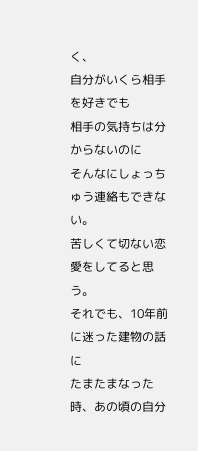く、
自分がいくら相手を好きでも
相手の気持ちは分からないのに
そんなにしょっちゅう連絡もできない。
苦しくて切ない恋愛をしてると思う。
それでも、10年前に迷った建物の話に
たまたまなった時、あの頃の自分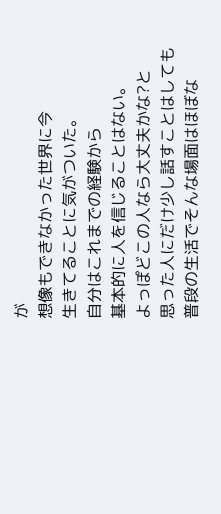が
想像もできなかった世界に今
生きてることに気がついた。
自分はこれまでの経験から
基本的に人を信じることはない。
よっぽどこの人なら大丈夫かな?と
思った人にだけ少し話すことはしても
普段の生活でそんな場面はほぼな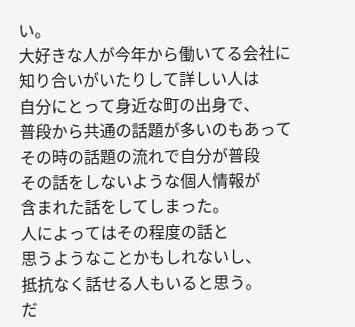い。
大好きな人が今年から働いてる会社に
知り合いがいたりして詳しい人は
自分にとって身近な町の出身で、
普段から共通の話題が多いのもあって
その時の話題の流れで自分が普段
その話をしないような個人情報が
含まれた話をしてしまった。
人によってはその程度の話と
思うようなことかもしれないし、
抵抗なく話せる人もいると思う。
だ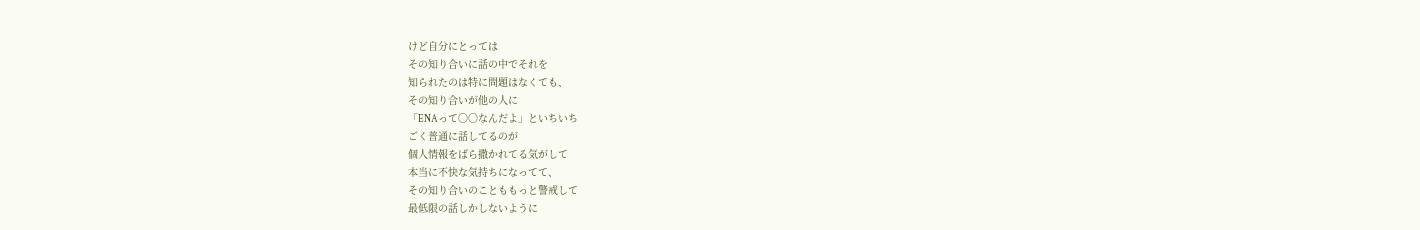けど自分にとっては
その知り合いに話の中でそれを
知られたのは特に問題はなくても、
その知り合いが他の人に
「ENAって〇〇なんだよ」といちいち
ごく普通に話してるのが
個人情報をばら撒かれてる気がして
本当に不快な気持ちになってて、
その知り合いのことももっと警戒して
最低限の話しかしないように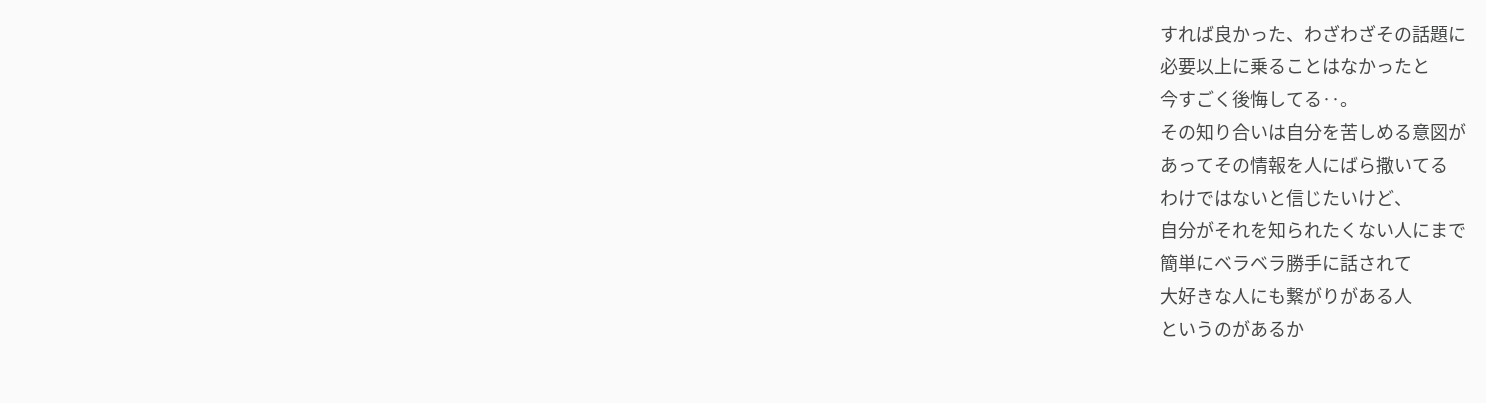すれば良かった、わざわざその話題に
必要以上に乗ることはなかったと
今すごく後悔してる‥。
その知り合いは自分を苦しめる意図が
あってその情報を人にばら撒いてる
わけではないと信じたいけど、
自分がそれを知られたくない人にまで
簡単にベラベラ勝手に話されて
大好きな人にも繋がりがある人
というのがあるか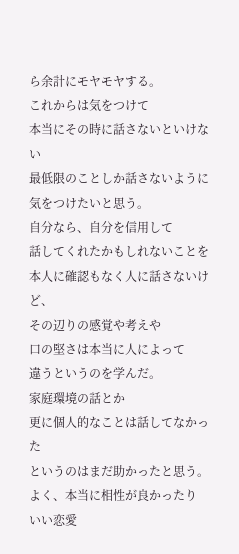ら余計にモヤモヤする。
これからは気をつけて
本当にその時に話さないといけない
最低限のことしか話さないように
気をつけたいと思う。
自分なら、自分を信用して
話してくれたかもしれないことを
本人に確認もなく人に話さないけど、
その辺りの感覚や考えや
口の堅さは本当に人によって
違うというのを学んだ。
家庭環境の話とか
更に個人的なことは話してなかった
というのはまだ助かったと思う。
よく、本当に相性が良かったり
いい恋愛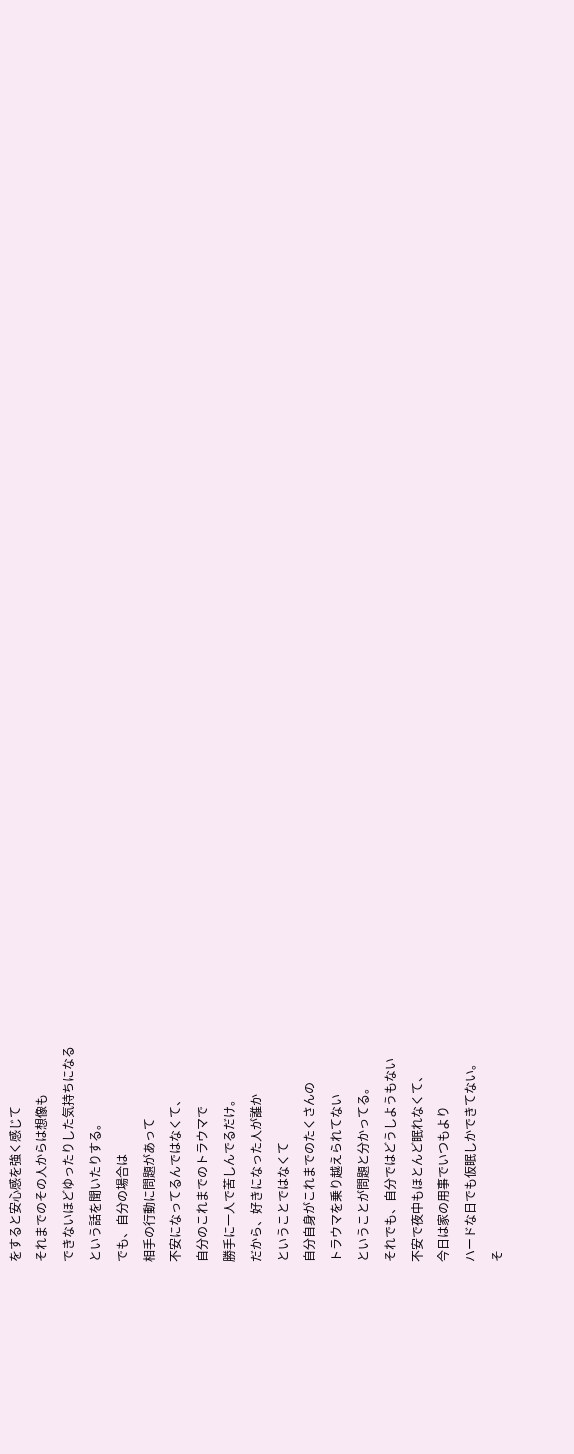をすると安心感を強く感じて
それまでのその人からは想像も
できないほどゆったりした気持ちになる
という話を聞いたりする。
でも、自分の場合は
相手の行動に問題があって
不安になってるんではなくて、
自分のこれまでのトラウマで
勝手に一人で苦しんでるだけ。
だから、好きになった人が誰か
ということではなくて
自分自身がこれまでのたくさんの
トラウマを乗り越えられてない
ということが問題と分かってる。
それでも、自分ではどうしようもない
不安で夜中もほとんど眠れなくて、
今日は家の用事でいつもより
ハードな日でも仮眠しかできてない。
そ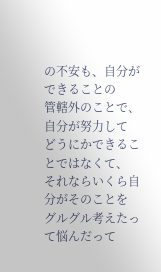の不安も、自分ができることの
管轄外のことで、自分が努力して
どうにかできることではなくて、
それならいくら自分がそのことを
グルグル考えたって悩んだって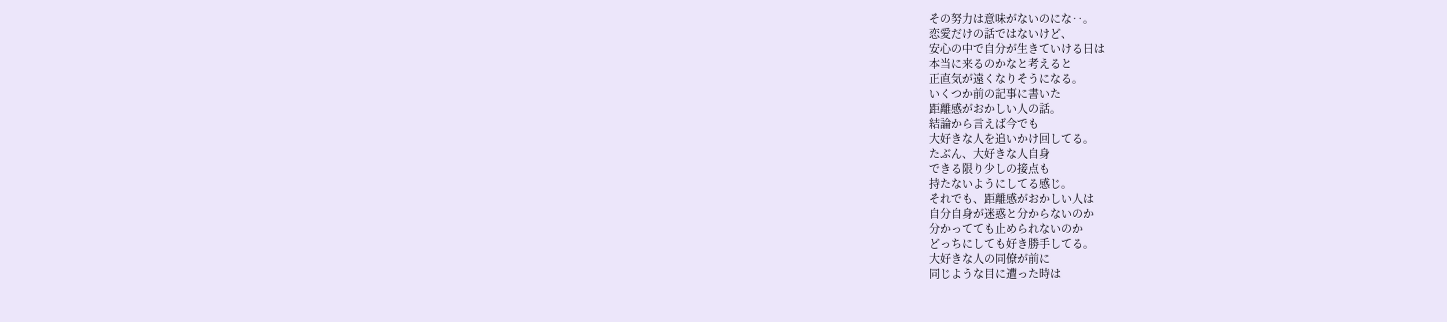その努力は意味がないのにな‥。
恋愛だけの話ではないけど、
安心の中で自分が生きていける日は
本当に来るのかなと考えると
正直気が遠くなりそうになる。
いくつか前の記事に書いた
距離感がおかしい人の話。
結論から言えば今でも
大好きな人を追いかけ回してる。
たぶん、大好きな人自身
できる限り少しの接点も
持たないようにしてる感じ。
それでも、距離感がおかしい人は
自分自身が迷惑と分からないのか
分かってても止められないのか
どっちにしても好き勝手してる。
大好きな人の同僚が前に
同じような目に遭った時は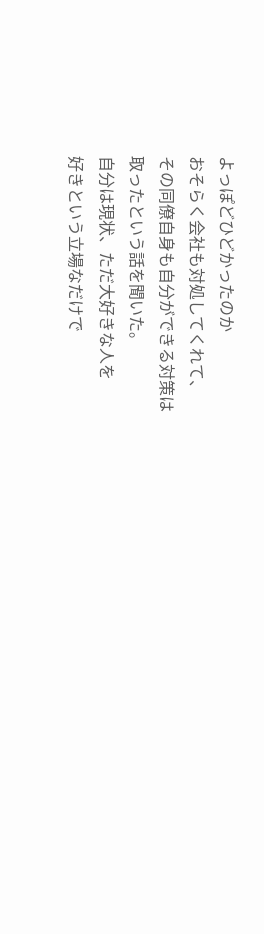よっぽどひどかったのか
おそらく会社も対処してくれて、
その同僚自身も自分ができる対策は
取ったという話を聞いた。
自分は現状、ただ大好きな人を
好きという立場なだけで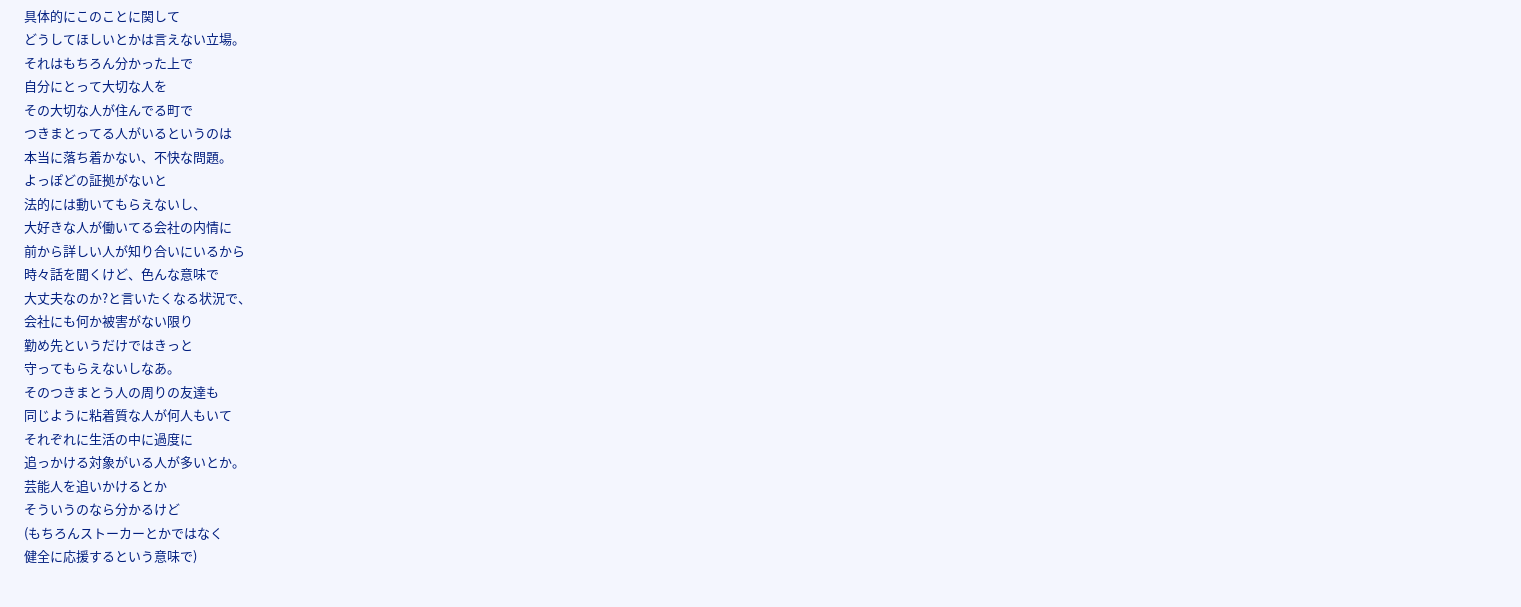具体的にこのことに関して
どうしてほしいとかは言えない立場。
それはもちろん分かった上で
自分にとって大切な人を
その大切な人が住んでる町で
つきまとってる人がいるというのは
本当に落ち着かない、不快な問題。
よっぽどの証拠がないと
法的には動いてもらえないし、
大好きな人が働いてる会社の内情に
前から詳しい人が知り合いにいるから
時々話を聞くけど、色んな意味で
大丈夫なのか?と言いたくなる状況で、
会社にも何か被害がない限り
勤め先というだけではきっと
守ってもらえないしなあ。
そのつきまとう人の周りの友達も
同じように粘着質な人が何人もいて
それぞれに生活の中に過度に
追っかける対象がいる人が多いとか。
芸能人を追いかけるとか
そういうのなら分かるけど
(もちろんストーカーとかではなく
健全に応援するという意味で)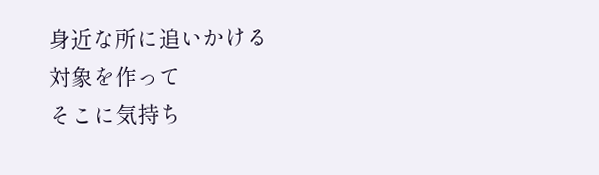身近な所に追いかける対象を作って
そこに気持ち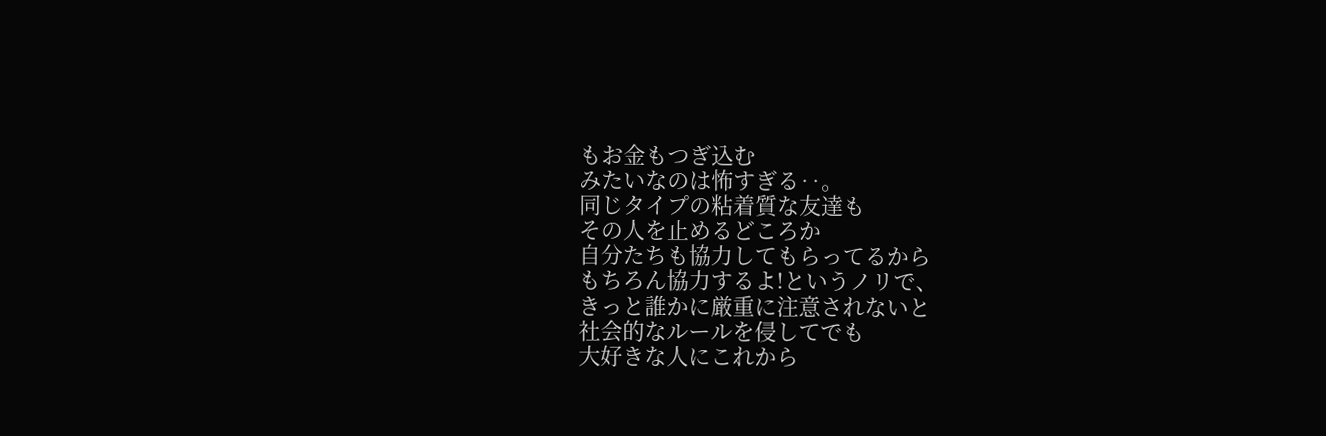もお金もつぎ込む
みたいなのは怖すぎる‥。
同じタイプの粘着質な友達も
その人を止めるどころか
自分たちも協力してもらってるから
もちろん協力するよ!というノリで、
きっと誰かに厳重に注意されないと
社会的なルールを侵してでも
大好きな人にこれから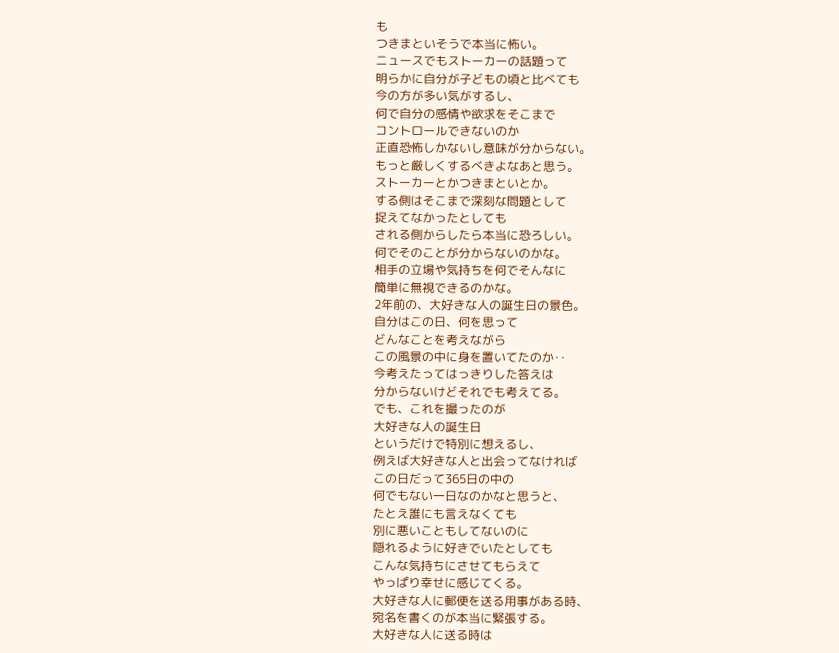も
つきまといそうで本当に怖い。
ニュースでもストーカーの話題って
明らかに自分が子どもの頃と比べても
今の方が多い気がするし、
何で自分の感情や欲求をそこまで
コントロールできないのか
正直恐怖しかないし意味が分からない。
もっと厳しくするべきよなあと思う。
ストーカーとかつきまといとか。
する側はそこまで深刻な問題として
捉えてなかったとしても
される側からしたら本当に恐ろしい。
何でそのことが分からないのかな。
相手の立場や気持ちを何でそんなに
簡単に無視できるのかな。
2年前の、大好きな人の誕生日の景色。
自分はこの日、何を思って
どんなことを考えながら
この風景の中に身を置いてたのか‥
今考えたってはっきりした答えは
分からないけどそれでも考えてる。
でも、これを撮ったのが
大好きな人の誕生日
というだけで特別に想えるし、
例えば大好きな人と出会ってなければ
この日だって365日の中の
何でもない一日なのかなと思うと、
たとえ誰にも言えなくても
別に悪いこともしてないのに
隠れるように好きでいたとしても
こんな気持ちにさせてもらえて
やっぱり幸せに感じてくる。
大好きな人に郵便を送る用事がある時、
宛名を書くのが本当に緊張する。
大好きな人に送る時は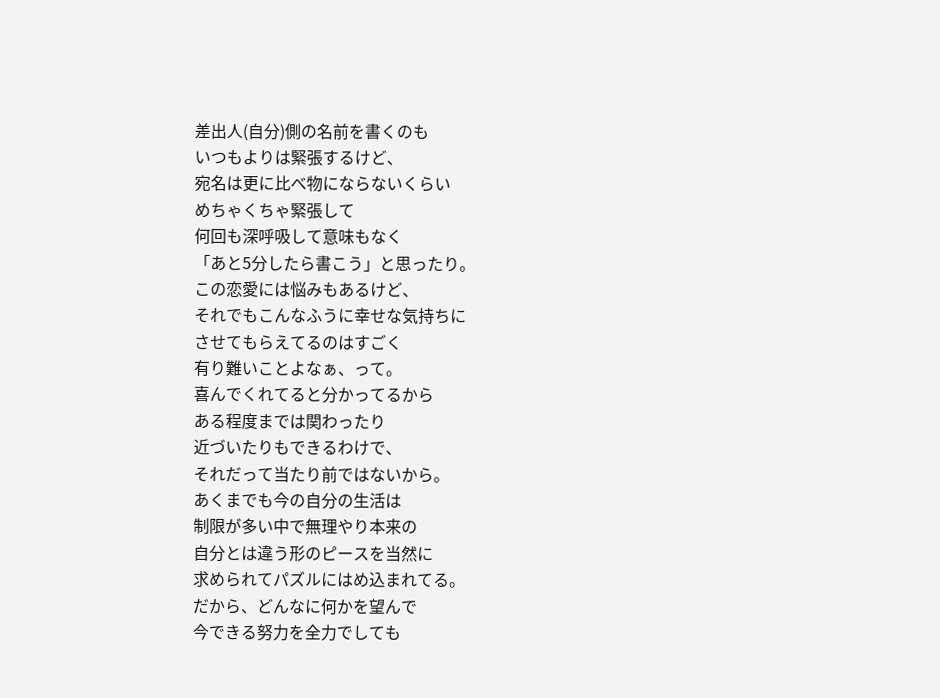差出人(自分)側の名前を書くのも
いつもよりは緊張するけど、
宛名は更に比べ物にならないくらい
めちゃくちゃ緊張して
何回も深呼吸して意味もなく
「あと5分したら書こう」と思ったり。
この恋愛には悩みもあるけど、
それでもこんなふうに幸せな気持ちに
させてもらえてるのはすごく
有り難いことよなぁ、って。
喜んでくれてると分かってるから
ある程度までは関わったり
近づいたりもできるわけで、
それだって当たり前ではないから。
あくまでも今の自分の生活は
制限が多い中で無理やり本来の
自分とは違う形のピースを当然に
求められてパズルにはめ込まれてる。
だから、どんなに何かを望んで
今できる努力を全力でしても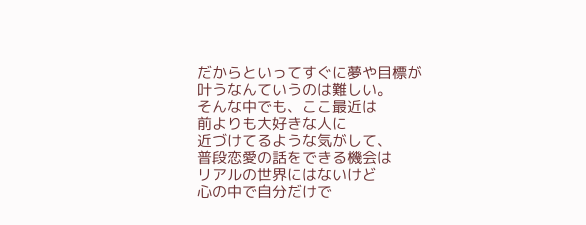だからといってすぐに夢や目標が
叶うなんていうのは難しい。
そんな中でも、ここ最近は
前よりも大好きな人に
近づけてるような気がして、
普段恋愛の話をできる機会は
リアルの世界にはないけど
心の中で自分だけで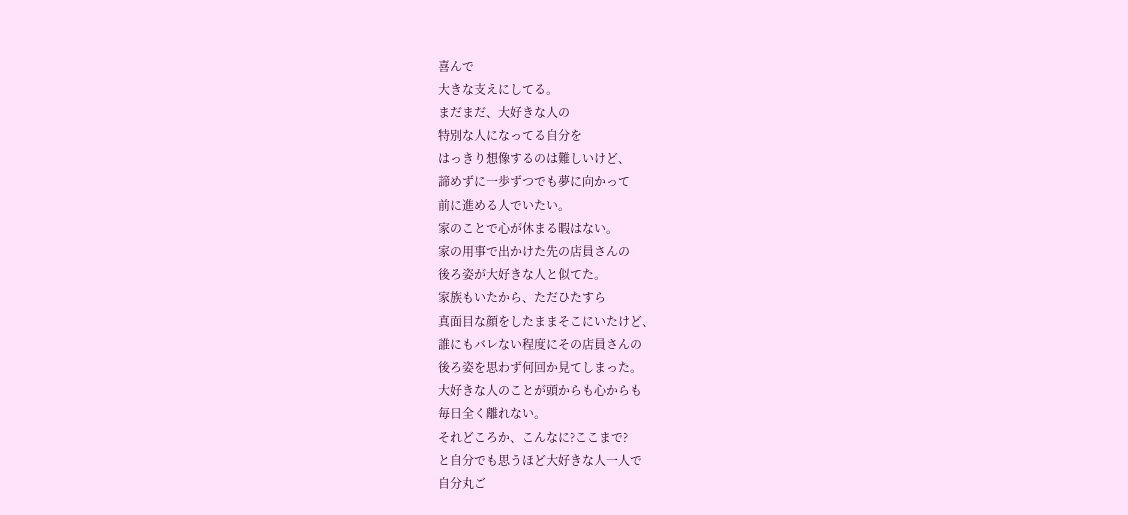喜んで
大きな支えにしてる。
まだまだ、大好きな人の
特別な人になってる自分を
はっきり想像するのは難しいけど、
諦めずに一歩ずつでも夢に向かって
前に進める人でいたい。
家のことで心が休まる暇はない。
家の用事で出かけた先の店員さんの
後ろ姿が大好きな人と似てた。
家族もいたから、ただひたすら
真面目な顔をしたままそこにいたけど、
誰にもバレない程度にその店員さんの
後ろ姿を思わず何回か見てしまった。
大好きな人のことが頭からも心からも
毎日全く離れない。
それどころか、こんなに?ここまで?
と自分でも思うほど大好きな人一人で
自分丸ご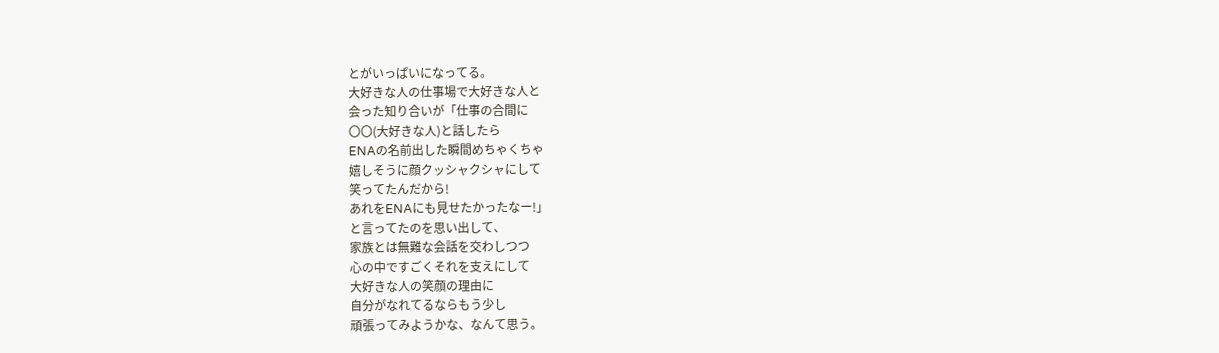とがいっぱいになってる。
大好きな人の仕事場で大好きな人と
会った知り合いが「仕事の合間に
〇〇(大好きな人)と話したら
ENAの名前出した瞬間めちゃくちゃ
嬉しそうに顔クッシャクシャにして
笑ってたんだから!
あれをENAにも見せたかったなー!」
と言ってたのを思い出して、
家族とは無難な会話を交わしつつ
心の中ですごくそれを支えにして
大好きな人の笑顔の理由に
自分がなれてるならもう少し
頑張ってみようかな、なんて思う。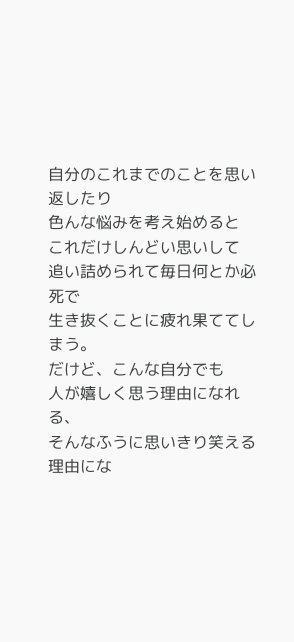自分のこれまでのことを思い返したり
色んな悩みを考え始めると
これだけしんどい思いして
追い詰められて毎日何とか必死で
生き抜くことに疲れ果ててしまう。
だけど、こんな自分でも
人が嬉しく思う理由になれる、
そんなふうに思いきり笑える
理由にな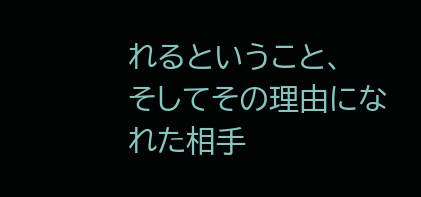れるということ、
そしてその理由になれた相手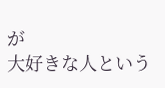が
大好きな人という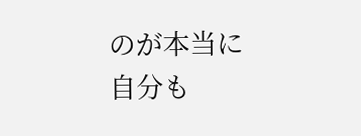のが本当に
自分も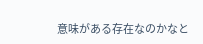意味がある存在なのかなと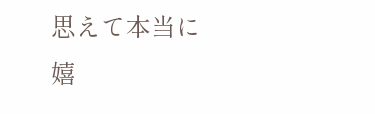思えて本当に嬉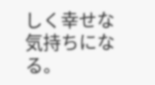しく幸せな気持ちになる。